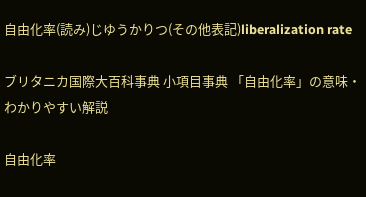自由化率(読み)じゆうかりつ(その他表記)liberalization rate

ブリタニカ国際大百科事典 小項目事典 「自由化率」の意味・わかりやすい解説

自由化率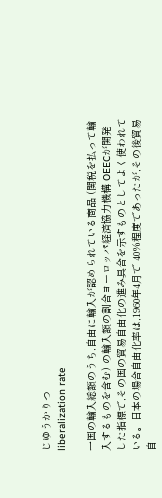じゆうかりつ
liberalization rate

一国の輸入総額のうち,自由に輸入が認められている商品 (関税を払って輸入するものを含む) の輸入額の割合ヨーロッパ経済協力機構 OEECが開発した指標で,その国の貿易自由化の進み具合を示すものとしてよく使われている。日本の場合自由化率は,1960年4月で 40%程度であったが,その後貿易自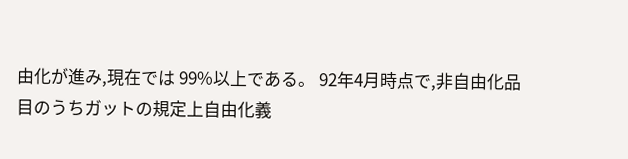由化が進み,現在では 99%以上である。 92年4月時点で,非自由化品目のうちガットの規定上自由化義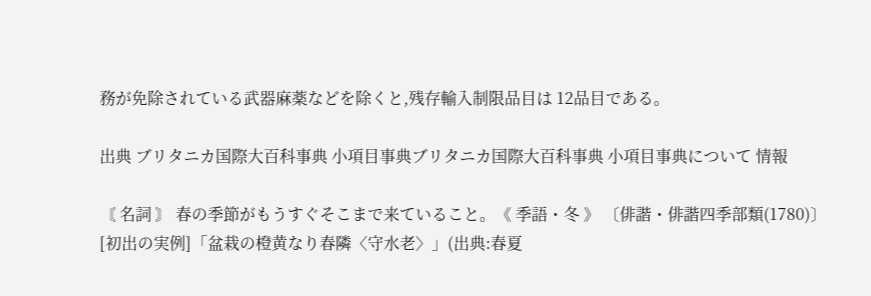務が免除されている武器麻薬などを除くと,残存輸入制限品目は 12品目である。

出典 ブリタニカ国際大百科事典 小項目事典ブリタニカ国際大百科事典 小項目事典について 情報

〘 名詞 〙 春の季節がもうすぐそこまで来ていること。《 季語・冬 》 〔俳諧・俳諧四季部類(1780)〕[初出の実例]「盆栽の橙黄なり春隣〈守水老〉」(出典:春夏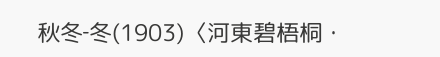秋冬‐冬(1903)〈河東碧梧桐・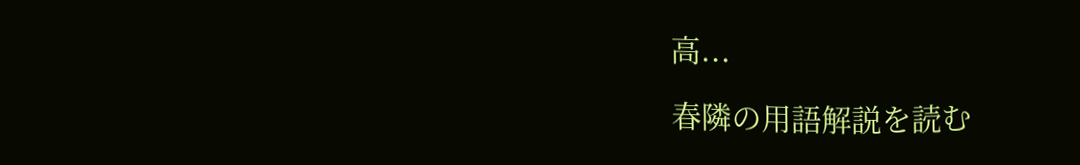高...

春隣の用語解説を読む